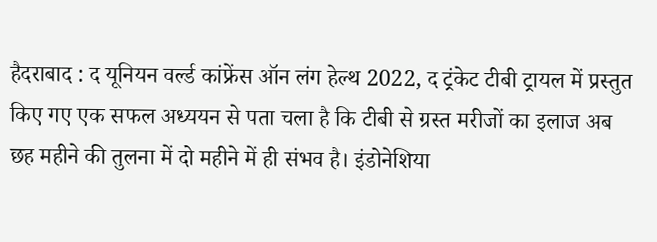हैदराबाद : द यूनियन वर्ल्ड कांफ्रेंस ऑन लंग हेल्थ 2022, द ट्रंकेट टीबी ट्रायल में प्रस्तुत किए गए एक सफल अध्ययन से पता चला है कि टीबी से ग्रस्त मरीजों का इलाज अब छह महीने की तुलना में दो महीने में ही संभव है। इंडोनेशिया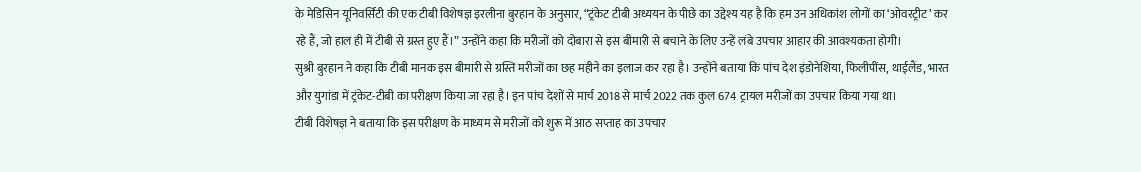के मेडिसिन यूनिवर्सिटी की एक टीबी विशेषज्ञ इरलीना बुरहान के अनुसार, “ट्रंकेट टीबी अध्ययन के पीछे का उद्देश्य यह है कि हम उन अधिकांश लोगों का ‘ओवरट्रीट’ कर रहे हैं, जो हाल ही में टीबी से ग्रस्त हुए हैं।” उन्होंने कहा कि मरीजों को दोबारा से इस बीमारी से बचाने के लिए उन्हें लंबे उपचार आहार की आवश्यकता होगी।
सुश्री बुरहान ने कहा कि टीबी मानक इस बीमारी से ग्रस्ति मरीजों का छह महीने का इलाज कर रहा है। उन्होंने बताया कि पांच देश इंडोनेशिया, फिलीपींस, थाईलैंड, भारत और युगांडा में ट्रंकेट-टीबी का परीक्षण किया जा रहा है। इन पांच देशों से मार्च 2018 से मार्च 2022 तक कुल 674 ट्रायल मरीजों का उपचार किया गया था।
टीबी विशेषज्ञ ने बताया कि इस परीक्षण के माध्यम से मरीजों को शुरू में आठ सप्ताह का उपचार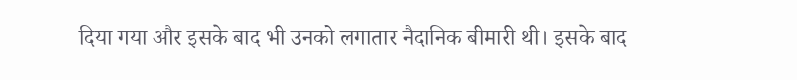दिया गया और इसके बाद भी उनको लगातार नैदानिक बीमारी थी। इसके बाद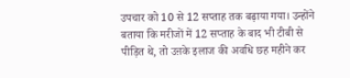उपचार को 10 से 12 सप्ताह तक बढ़ाया गया। उन्होंने बताया कि मरीजों में 12 सप्ताह के बाद भी टीबी से पीड़ित थे, तो उऩके इलाज की अवधि छह महीने कर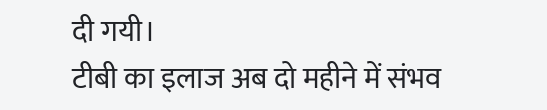दी गयी।
टीबी का इलाज अब दो महीने में संभव